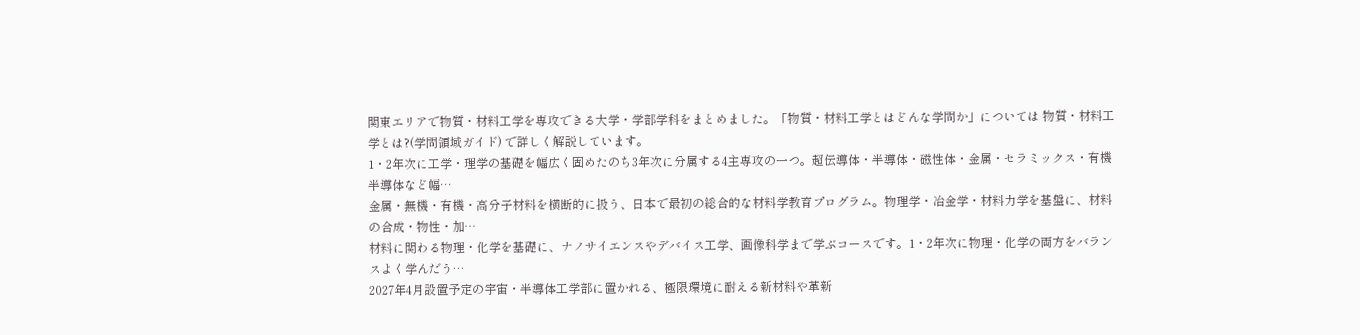関東エリアで物質・材料工学を専攻できる大学・学部学科をまとめました。「物質・材料工学とはどんな学問か」については 物質・材料工学とは?(学問領域ガイド) で詳しく解説しています。
1・2年次に工学・理学の基礎を幅広く固めたのち3年次に分属する4主専攻の一つ。超伝導体・半導体・磁性体・金属・セラミックス・有機半導体など幅…
金属・無機・有機・高分子材料を横断的に扱う、日本で最初の総合的な材料学教育プログラム。物理学・冶金学・材料力学を基盤に、材料の合成・物性・加…
材料に関わる物理・化学を基礎に、ナノサイエンスやデバイス工学、画像科学まで学ぶコースです。1・2年次に物理・化学の両方をバランスよく学んだう…
2027年4月設置予定の宇宙・半導体工学部に置かれる、極限環境に耐える新材料や革新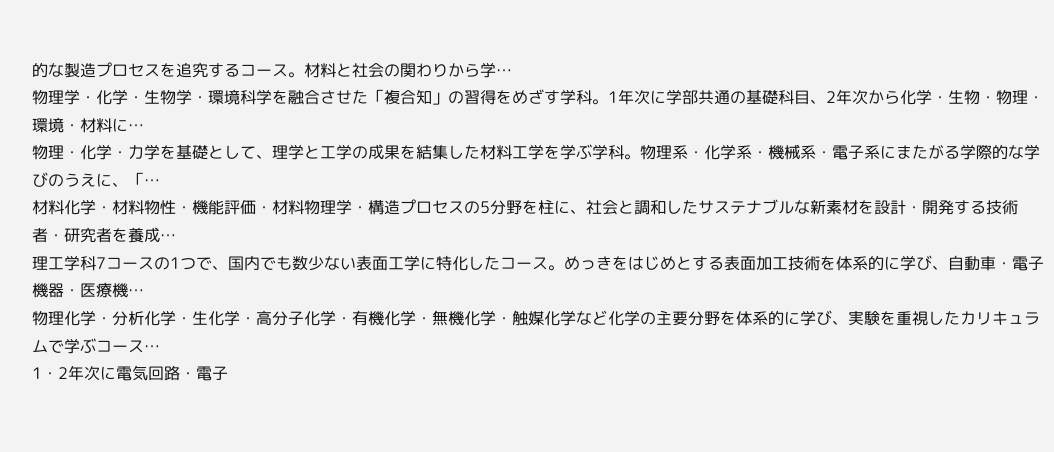的な製造プロセスを追究するコース。材料と社会の関わりから学…
物理学・化学・生物学・環境科学を融合させた「複合知」の習得をめざす学科。1年次に学部共通の基礎科目、2年次から化学・生物・物理・環境・材料に…
物理・化学・力学を基礎として、理学と工学の成果を結集した材料工学を学ぶ学科。物理系・化学系・機械系・電子系にまたがる学際的な学びのうえに、「…
材料化学・材料物性・機能評価・材料物理学・構造プロセスの5分野を柱に、社会と調和したサステナブルな新素材を設計・開発する技術者・研究者を養成…
理工学科7コースの1つで、国内でも数少ない表面工学に特化したコース。めっきをはじめとする表面加工技術を体系的に学び、自動車・電子機器・医療機…
物理化学・分析化学・生化学・高分子化学・有機化学・無機化学・触媒化学など化学の主要分野を体系的に学び、実験を重視したカリキュラムで学ぶコース…
1・2年次に電気回路・電子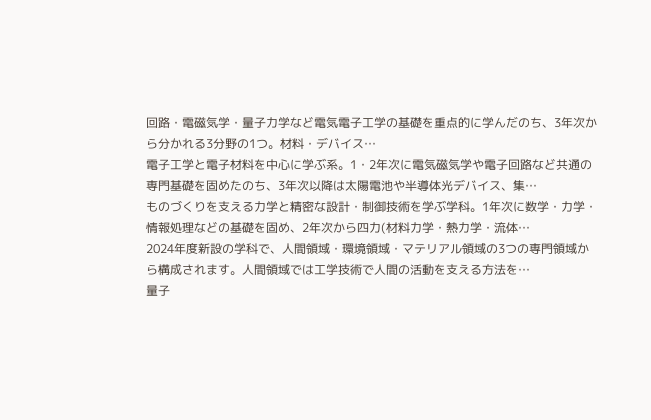回路・電磁気学・量子力学など電気電子工学の基礎を重点的に学んだのち、3年次から分かれる3分野の1つ。材料・デバイス…
電子工学と電子材料を中心に学ぶ系。1・2年次に電気磁気学や電子回路など共通の専門基礎を固めたのち、3年次以降は太陽電池や半導体光デバイス、集…
ものづくりを支える力学と精密な設計・制御技術を学ぶ学科。1年次に数学・力学・情報処理などの基礎を固め、2年次から四力(材料力学・熱力学・流体…
2024年度新設の学科で、人間領域・環境領域・マテリアル領域の3つの専門領域から構成されます。人間領域では工学技術で人間の活動を支える方法を…
量子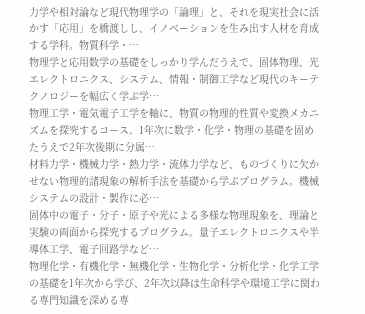力学や相対論など現代物理学の「論理」と、それを現実社会に活かす「応用」を橋渡しし、イノベーションを生み出す人材を育成する学科。物質科学・…
物理学と応用数学の基礎をしっかり学んだうえで、固体物理、光エレクトロニクス、システム、情報・制御工学など現代のキーテクノロジーを幅広く学ぶ学…
物理工学・電気電子工学を軸に、物質の物理的性質や変換メカニズムを探究するコース。1年次に数学・化学・物理の基礎を固めたうえで2年次後期に分属…
材料力学・機械力学・熱力学・流体力学など、ものづくりに欠かせない物理的諸現象の解析手法を基礎から学ぶプログラム。機械システムの設計・製作に必…
固体中の電子・分子・原子や光による多様な物理現象を、理論と実験の両面から探究するプログラム。量子エレクトロニクスや半導体工学、電子回路学など…
物理化学・有機化学・無機化学・生物化学・分析化学・化学工学の基礎を1年次から学び、2年次以降は生命科学や環境工学に関わる専門知識を深める専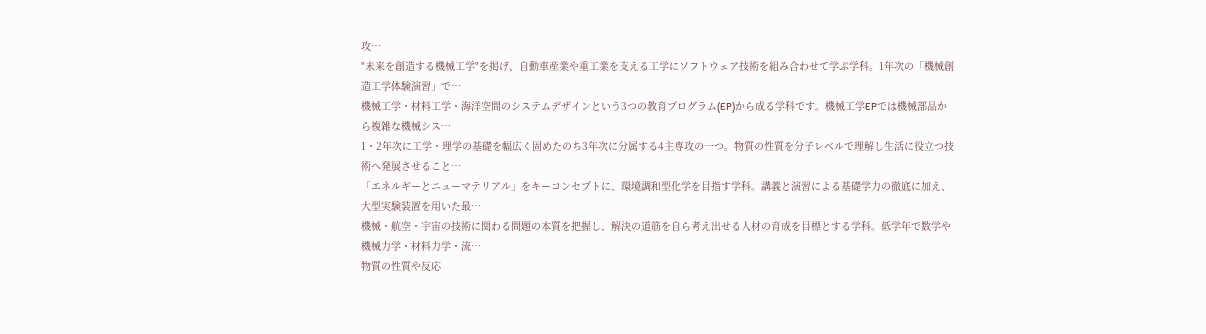攻…
"未来を創造する機械工学"を掲げ、自動車産業や重工業を支える工学にソフトウェア技術を組み合わせて学ぶ学科。1年次の「機械創造工学体験演習」で…
機械工学・材料工学・海洋空間のシステムデザインという3つの教育プログラム(EP)から成る学科です。機械工学EPでは機械部品から複雑な機械シス…
1・2年次に工学・理学の基礎を幅広く固めたのち3年次に分属する4主専攻の一つ。物質の性質を分子レベルで理解し生活に役立つ技術へ発展させること…
「エネルギーとニューマテリアル」をキーコンセプトに、環境調和型化学を目指す学科。講義と演習による基礎学力の徹底に加え、大型実験装置を用いた最…
機械・航空・宇宙の技術に関わる問題の本質を把握し、解決の道筋を自ら考え出せる人材の育成を目標とする学科。低学年で数学や機械力学・材料力学・流…
物質の性質や反応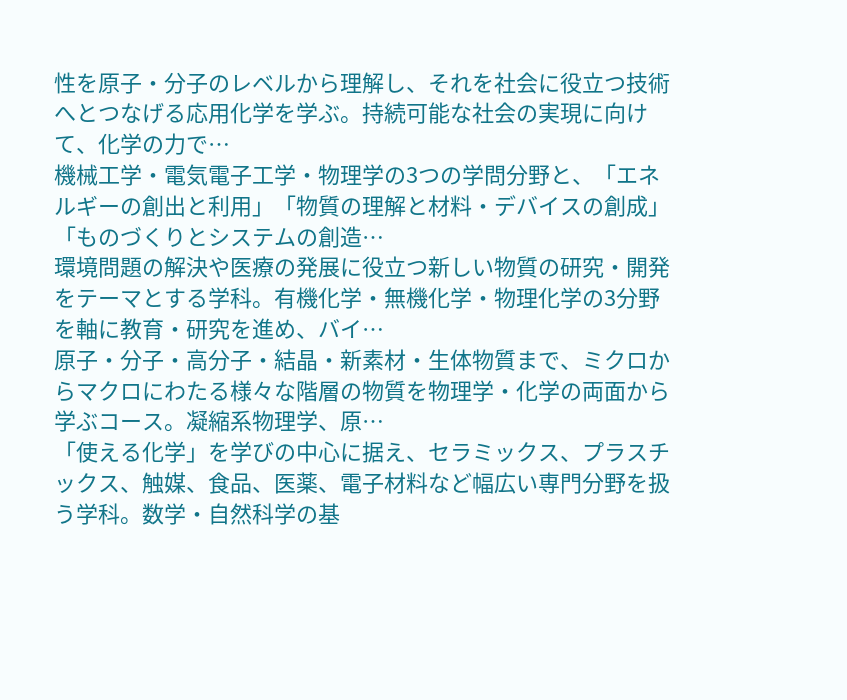性を原子・分子のレベルから理解し、それを社会に役立つ技術へとつなげる応用化学を学ぶ。持続可能な社会の実現に向けて、化学の力で…
機械工学・電気電子工学・物理学の3つの学問分野と、「エネルギーの創出と利用」「物質の理解と材料・デバイスの創成」「ものづくりとシステムの創造…
環境問題の解決や医療の発展に役立つ新しい物質の研究・開発をテーマとする学科。有機化学・無機化学・物理化学の3分野を軸に教育・研究を進め、バイ…
原子・分子・高分子・結晶・新素材・生体物質まで、ミクロからマクロにわたる様々な階層の物質を物理学・化学の両面から学ぶコース。凝縮系物理学、原…
「使える化学」を学びの中心に据え、セラミックス、プラスチックス、触媒、食品、医薬、電子材料など幅広い専門分野を扱う学科。数学・自然科学の基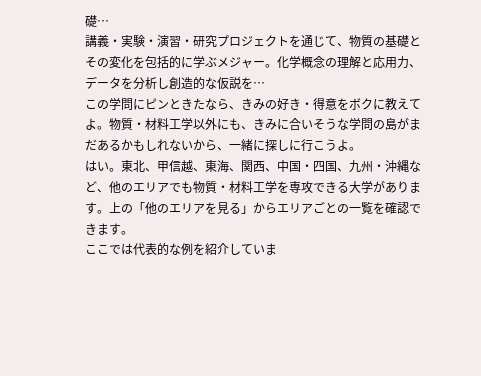礎…
講義・実験・演習・研究プロジェクトを通じて、物質の基礎とその変化を包括的に学ぶメジャー。化学概念の理解と応用力、データを分析し創造的な仮説を…
この学問にピンときたなら、きみの好き・得意をボクに教えてよ。物質・材料工学以外にも、きみに合いそうな学問の島がまだあるかもしれないから、一緒に探しに行こうよ。
はい。東北、甲信越、東海、関西、中国・四国、九州・沖縄など、他のエリアでも物質・材料工学を専攻できる大学があります。上の「他のエリアを見る」からエリアごとの一覧を確認できます。
ここでは代表的な例を紹介していま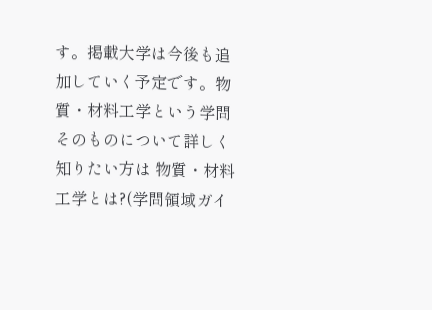す。掲載大学は今後も追加していく予定です。物質・材料工学という学問そのものについて詳しく知りたい方は 物質・材料工学とは?(学問領域ガイ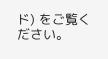ド) をご覧ください。